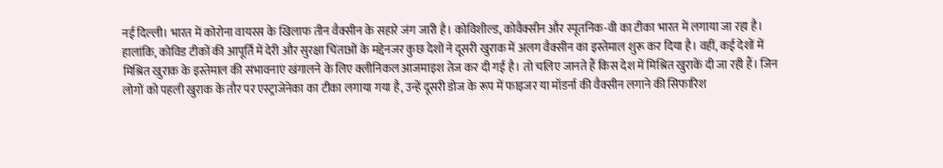नई दिल्ली। भारत में कोरोना वायरस के खिलाफ तीन वैक्सीन के सहारे जंग जारी है। कोविशील्ड, कोवैक्सीन और स्पूतनिक-वी का टीका भारत में लगाया जा रहा है। हालांकि, कोविड टीकों की आपूर्ति में देरी और सुरक्षा चिंताओं के मद्देनजर कुछ देशों ने दूसरी खुराक में अलग वैक्सीन का इस्तेमाल शुरू कर दिया है। वहीं, कई देशों में मिश्रित खुराक के इस्तेमाल की संभावनाएं खंगालने के लिए क्लीनिकल आजमाइश तेज कर दी गई है। तो चलिए जानते हैं किस देश में मिश्रित खुराकें दी जा रही हैं। जिन लोगों को पहली खुराक के तौर पर एस्ट्राजेनेका का टीका लगाया गया है, उन्हें दूसरी डोज के रूप में फाइजर या मॉडर्ना की वैक्सीन लगाने की सिफारिश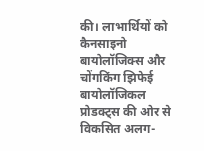की। लाभार्थियों को कैनसाइनो बायोलॉजिक्स और चोंगकिंग झिफेई बायोलॉजिकल प्रोडक्ट्स की ओर से विकसित अलग-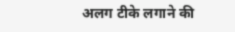अलग टीके लगाने की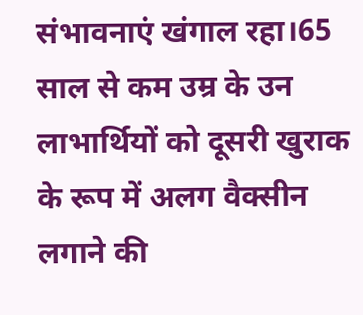संभावनाएं खंगाल रहा।65 साल से कम उम्र के उन लाभार्थियों को दूसरी खुराक के रूप में अलग वैक्सीन लगाने की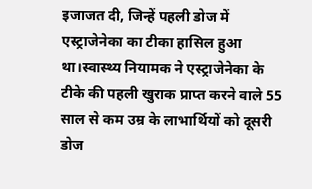इजाजत दी, जिन्हें पहली डोज में एस्ट्राजेनेका का टीका हासिल हुआ था।स्वास्थ्य नियामक ने एस्ट्राजेनेका के टीके की पहली खुराक प्राप्त करने वाले 55 साल से कम उम्र के लाभार्थियों को दूसरी डोज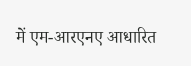में एम-आरएनए आधारित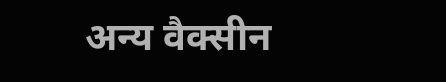अन्य वैक्सीन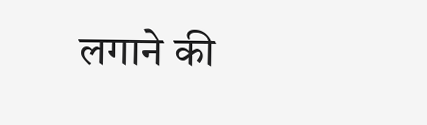लगाने की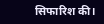सिफारिश की।